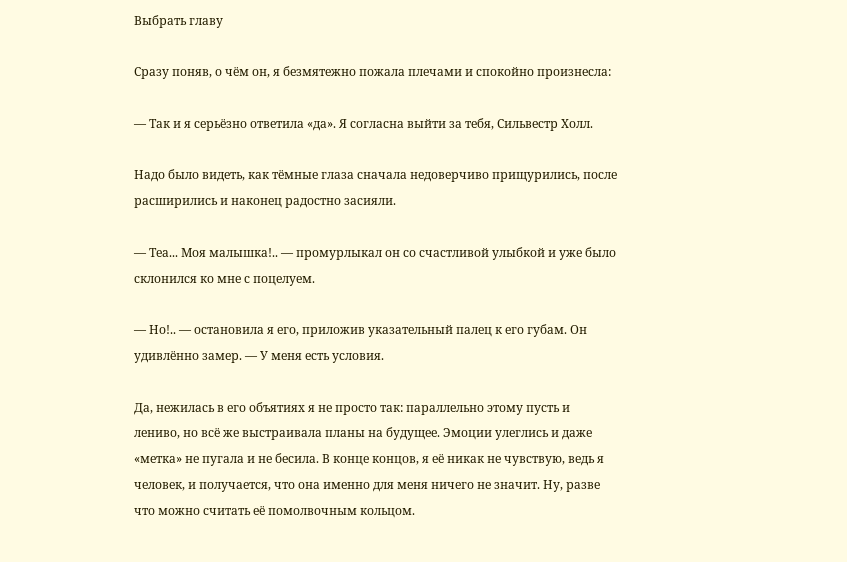Выбрать главу

Сразу поняв, о чём он, я безмятежно пожала плечами и спокойно произнесла:

— Так и я серьёзно ответила «да». Я согласна выйти за тебя, Сильвестр Холл.

Надо было видеть, как тёмные глаза сначала недоверчиво прищурились, после расширились и наконец радостно засияли.

— Теа... Моя малышка!.. — промурлыкал он со счастливой улыбкой и уже было склонился ко мне с поцелуем.

— Но!.. — остановила я его, приложив указательный палец к его губам. Он удивлённо замер. — У меня есть условия.

Да, нежилась в его объятиях я не просто так: параллельно этому пусть и лениво, но всё же выстраивала планы на будущее. Эмоции улеглись и даже «метка» не пугала и не бесила. В конце концов, я её никак не чувствую, ведь я человек, и получается, что она именно для меня ничего не значит. Ну, разве что можно считать её помолвочным кольцом.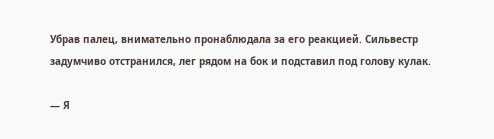Убрав палец, внимательно пронаблюдала за его реакцией. Сильвестр задумчиво отстранился, лег рядом на бок и подставил под голову кулак.

— Я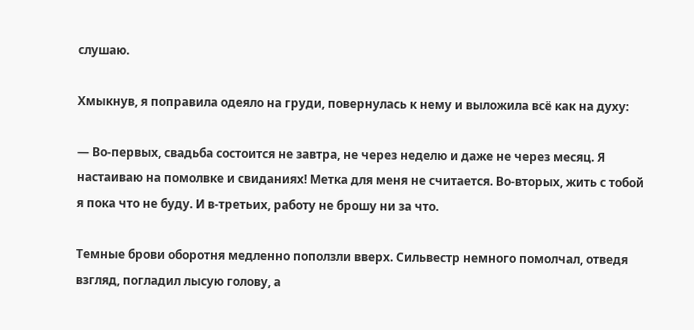слушаю.

Хмыкнув, я поправила одеяло на груди, повернулась к нему и выложила всё как на духу:

— Во-первых, свадьба состоится не завтра, не через неделю и даже не через месяц. Я настаиваю на помолвке и свиданиях! Метка для меня не считается. Во-вторых, жить с тобой я пока что не буду. И в-третьих, работу не брошу ни за что.

Темные брови оборотня медленно поползли вверх. Сильвестр немного помолчал, отведя взгляд, погладил лысую голову, а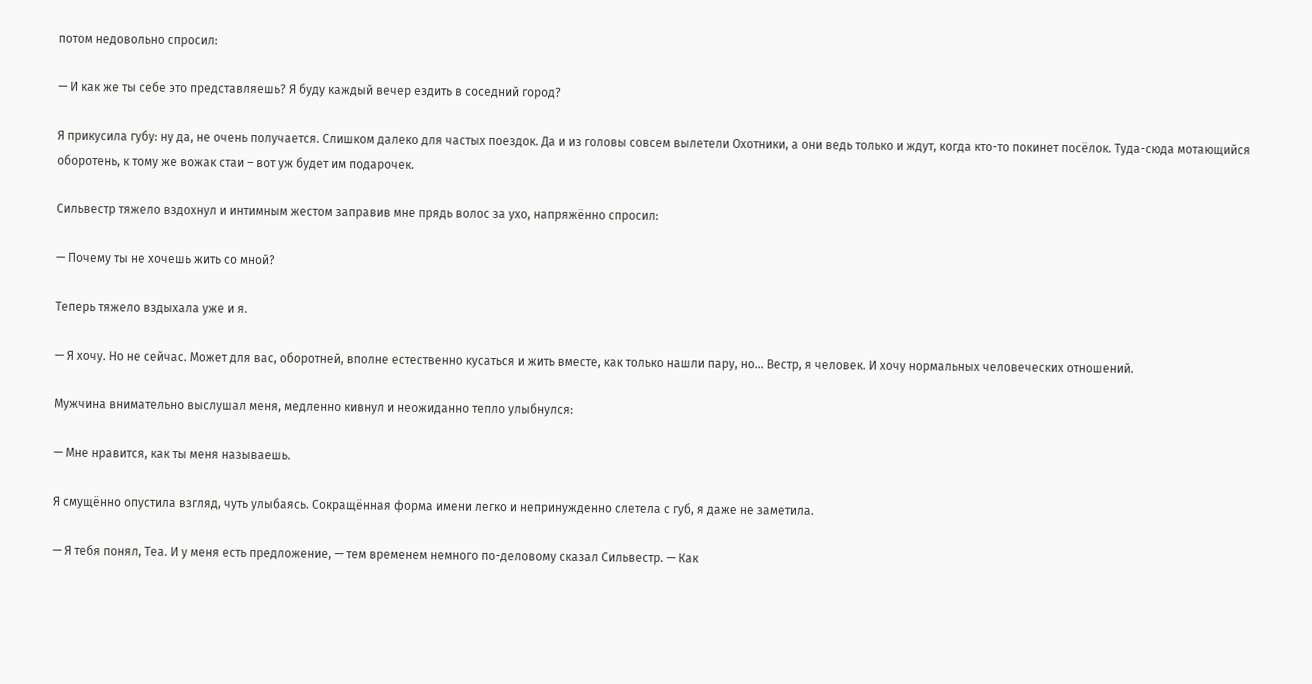потом недовольно спросил:

— И как же ты себе это представляешь? Я буду каждый вечер ездить в соседний город?

Я прикусила губу: ну да, не очень получается. Слишком далеко для частых поездок. Да и из головы совсем вылетели Охотники, а они ведь только и ждут, когда кто-то покинет посёлок. Туда-сюда мотающийся оборотень, к тому же вожак стаи – вот уж будет им подарочек.

Сильвестр тяжело вздохнул и интимным жестом заправив мне прядь волос за ухо, напряжённо спросил:

— Почему ты не хочешь жить со мной?

Теперь тяжело вздыхала уже и я.

— Я хочу. Но не сейчас. Может для вас, оборотней, вполне естественно кусаться и жить вместе, как только нашли пару, но... Вестр, я человек. И хочу нормальных человеческих отношений.

Мужчина внимательно выслушал меня, медленно кивнул и неожиданно тепло улыбнулся:

— Мне нравится, как ты меня называешь.

Я смущённо опустила взгляд, чуть улыбаясь. Сокращённая форма имени легко и непринужденно слетела с губ, я даже не заметила.

— Я тебя понял, Теа. И у меня есть предложение, — тем временем немного по-деловому сказал Сильвестр. — Как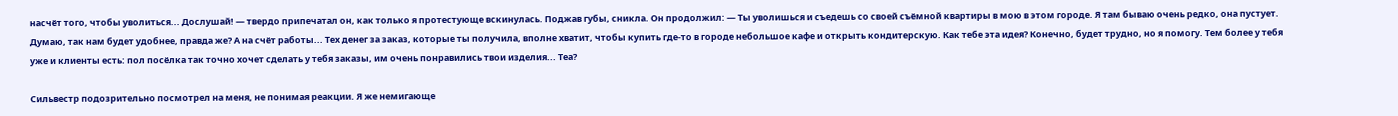насчёт того, чтобы уволиться... Дослушай! — твердо припечатал он, как только я протестующе вскинулась. Поджав губы, сникла. Он продолжил: — Ты уволишься и съедешь со своей съёмной квартиры в мою в этом городе. Я там бываю очень редко, она пустует. Думаю, так нам будет удобнее, правда же? А на счёт работы... Тех денег за заказ, которые ты получила, вполне хватит, чтобы купить где-то в городе небольшое кафе и открыть кондитерскую. Как тебе эта идея? Конечно, будет трудно, но я помогу. Тем более у тебя уже и клиенты есть: пол посёлка так точно хочет сделать у тебя заказы, им очень понравились твои изделия... Теа?

Сильвестр подозрительно посмотрел на меня, не понимая реакции. Я же немигающе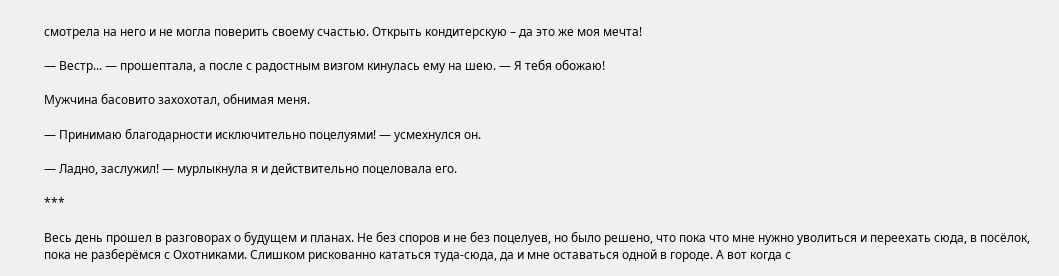смотрела на него и не могла поверить своему счастью. Открыть кондитерскую – да это же моя мечта!

— Вестр... — прошептала, а после с радостным визгом кинулась ему на шею. — Я тебя обожаю!

Мужчина басовито захохотал, обнимая меня.

— Принимаю благодарности исключительно поцелуями! — усмехнулся он.

— Ладно, заслужил! — мурлыкнула я и действительно поцеловала его.

***

Весь день прошел в разговорах о будущем и планах. Не без споров и не без поцелуев, но было решено, что пока что мне нужно уволиться и переехать сюда, в посёлок, пока не разберёмся с Охотниками. Слишком рискованно кататься туда-сюда, да и мне оставаться одной в городе. А вот когда с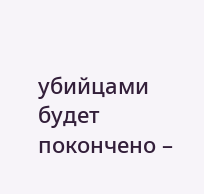убийцами будет покончено –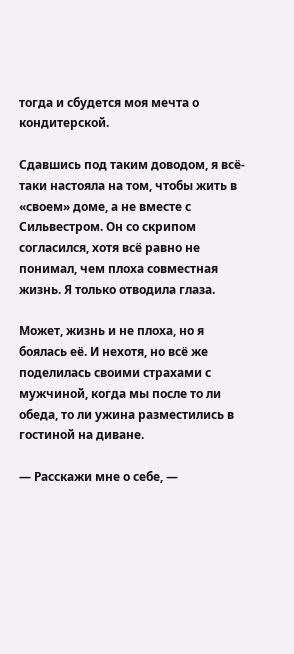тогда и сбудется моя мечта о кондитерской.

Сдавшись под таким доводом, я всё-таки настояла на том, чтобы жить в «своем» доме, а не вместе с Сильвестром. Он со скрипом согласился, хотя всё равно не понимал, чем плоха совместная жизнь. Я только отводила глаза.

Может, жизнь и не плоха, но я боялась её. И нехотя, но всё же поделилась своими страхами с мужчиной, когда мы после то ли обеда, то ли ужина разместились в гостиной на диване.

— Расскажи мне о себе, —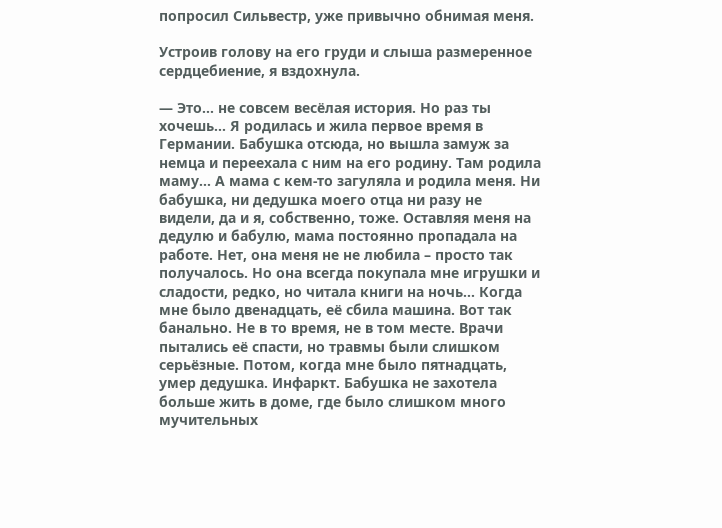попросил Сильвестр, уже привычно обнимая меня.

Устроив голову на его груди и слыша размеренное сердцебиение, я вздохнула.

— Это... не совсем весёлая история. Но раз ты хочешь... Я родилась и жила первое время в Германии. Бабушка отсюда, но вышла замуж за немца и переехала с ним на его родину. Там родила маму... А мама с кем-то загуляла и родила меня. Ни бабушка, ни дедушка моего отца ни разу не видели, да и я, собственно, тоже. Оставляя меня на дедулю и бабулю, мама постоянно пропадала на работе. Нет, она меня не не любила – просто так получалось. Но она всегда покупала мне игрушки и сладости, редко, но читала книги на ночь... Когда мне было двенадцать, её сбила машина. Вот так банально. Не в то время, не в том месте. Врачи пытались её спасти, но травмы были слишком серьёзные. Потом, когда мне было пятнадцать, умер дедушка. Инфаркт. Бабушка не захотела больше жить в доме, где было слишком много мучительных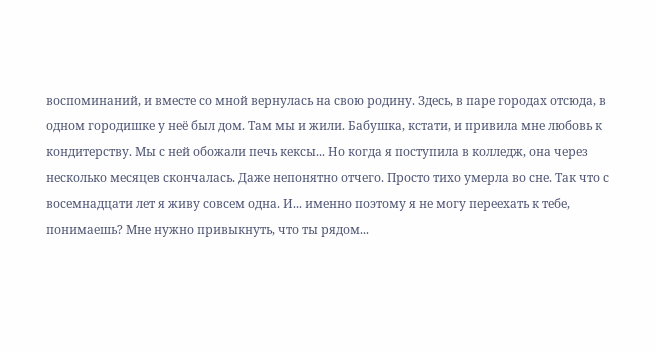воспоминаний, и вместе со мной вернулась на свою родину. Здесь, в паре городах отсюда, в одном городишке у неё был дом. Там мы и жили. Бабушка, кстати, и привила мне любовь к кондитерству. Мы с ней обожали печь кексы... Но когда я поступила в колледж, она через несколько месяцев скончалась. Даже непонятно отчего. Просто тихо умерла во сне. Так что с восемнадцати лет я живу совсем одна. И... именно поэтому я не могу переехать к тебе, понимаешь? Мне нужно привыкнуть, что ты рядом...